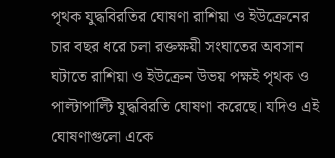পৃথক যুদ্ধবিরতির ঘোষণা রাশিয়া ও ইউক্রেনের
চার বছর ধরে চলা রক্তক্ষয়ী সংঘাতের অবসান ঘটাতে রাশিয়া ও ইউক্রেন উভয় পক্ষই পৃথক ও পাল্টাপাল্টি যুদ্ধবিরতি ঘোষণা করেছে। যদিও এই ঘোষণাগুলো একে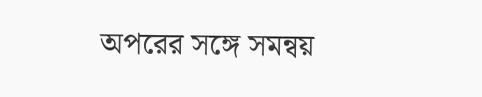অপরের সঙ্গে সমন্বয়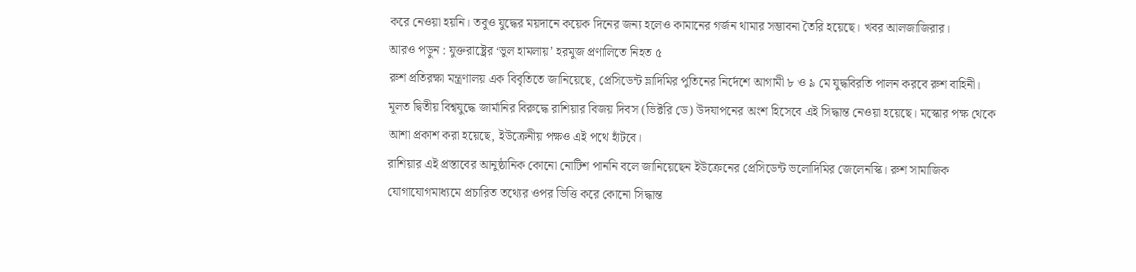করে নেওয়া হয়নি। তবুও যুদ্ধের ময়দানে কয়েক দিনের জন্য হলেও কামানের গর্জন থামার সম্ভাবনা তৈরি হয়েছে। খবর আলজাজিরার।
আরও পড়ুন : যুক্তরাষ্ট্রের ‘ভুল হামলায়’ হরমুজ প্রণালিতে নিহত ৫
রুশ প্রতিরক্ষা মন্ত্রণালয় এক বিবৃতিতে জানিয়েছে, প্রেসিডেন্ট ভ্লাদিমির পুতিনের নির্দেশে আগামী ৮ ও ৯ মে যুদ্ধবিরতি পালন করবে রুশ বাহিনী। মূলত দ্বিতীয় বিশ্বযুদ্ধে জার্মানির বিরুদ্ধে রাশিয়ার বিজয় দিবস (ভিক্টরি ডে) উদযাপনের অংশ হিসেবে এই সিদ্ধান্ত নেওয়া হয়েছে। মস্কোর পক্ষ থেকে আশা প্রকাশ করা হয়েছে, ইউক্রেনীয় পক্ষও এই পথে হাঁটবে।
রাশিয়ার এই প্রস্তাবের আনুষ্ঠানিক কোনো নোটিশ পাননি বলে জানিয়েছেন ইউক্রেনের প্রেসিডেন্ট ভলোদিমির জেলেনস্কি। রুশ সামাজিক যোগাযোগমাধ্যমে প্রচারিত তথ্যের ওপর ভিত্তি করে কোনো সিদ্ধান্ত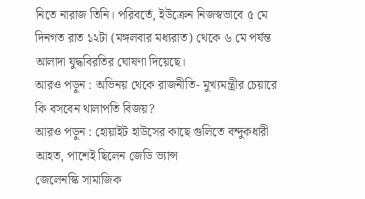নিতে নারাজ তিনি। পরিবর্তে, ইউক্রেন নিজস্বভাবে ৫ মে দিনগত রাত ১২টা (মঙ্গলবার মধ্যরাত) থেকে ৬ মে পর্যন্ত আলাদা যুদ্ধবিরতির ঘোষণা দিয়েছে।
আরও পড়ুন : অভিনয় থেকে রাজনীতি- মুখ্যমন্ত্রীর চেয়ারে কি বসবেন থালাপতি বিজয়?
আরও পড়ুন : হোয়াইট হাউসের কাছে গুলিতে বন্দুকধারী আহত, পাশেই ছিলেন জেডি ভ্যান্স
জেলেনস্কি সামাজিক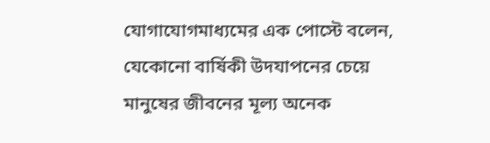যোগাযোগমাধ্যমের এক পোস্টে বলেন, যেকোনো বার্ষিকী উদযাপনের চেয়ে মানুষের জীবনের মূল্য অনেক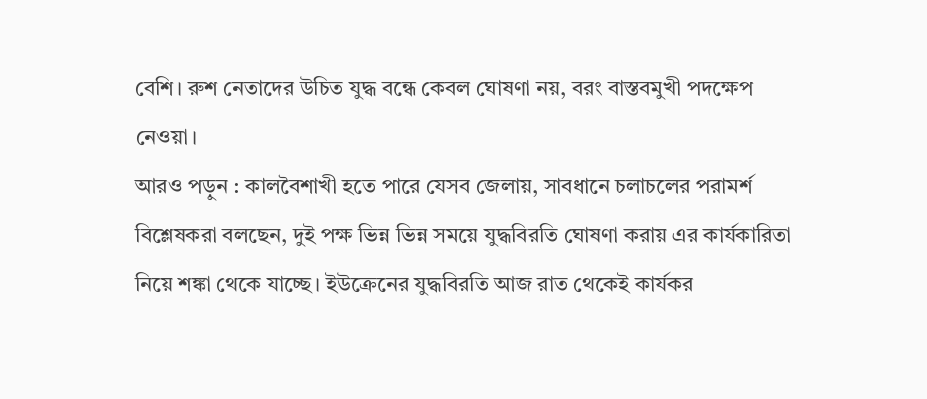বেশি। রুশ নেতাদের উচিত যুদ্ধ বন্ধে কেবল ঘোষণা নয়, বরং বাস্তবমুখী পদক্ষেপ নেওয়া।
আরও পড়ুন : কালবৈশাখী হতে পারে যেসব জেলায়, সাবধানে চলাচলের পরামর্শ
বিশ্লেষকরা বলছেন, দুই পক্ষ ভিন্ন ভিন্ন সময়ে যুদ্ধবিরতি ঘোষণা করায় এর কার্যকারিতা নিয়ে শঙ্কা থেকে যাচ্ছে। ইউক্রেনের যুদ্ধবিরতি আজ রাত থেকেই কার্যকর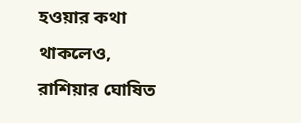হওয়ার কথা থাকলেও, রাশিয়ার ঘোষিত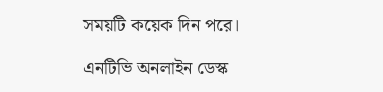সময়টি কয়েক দিন পরে।

এনটিভি অনলাইন ডেস্ক